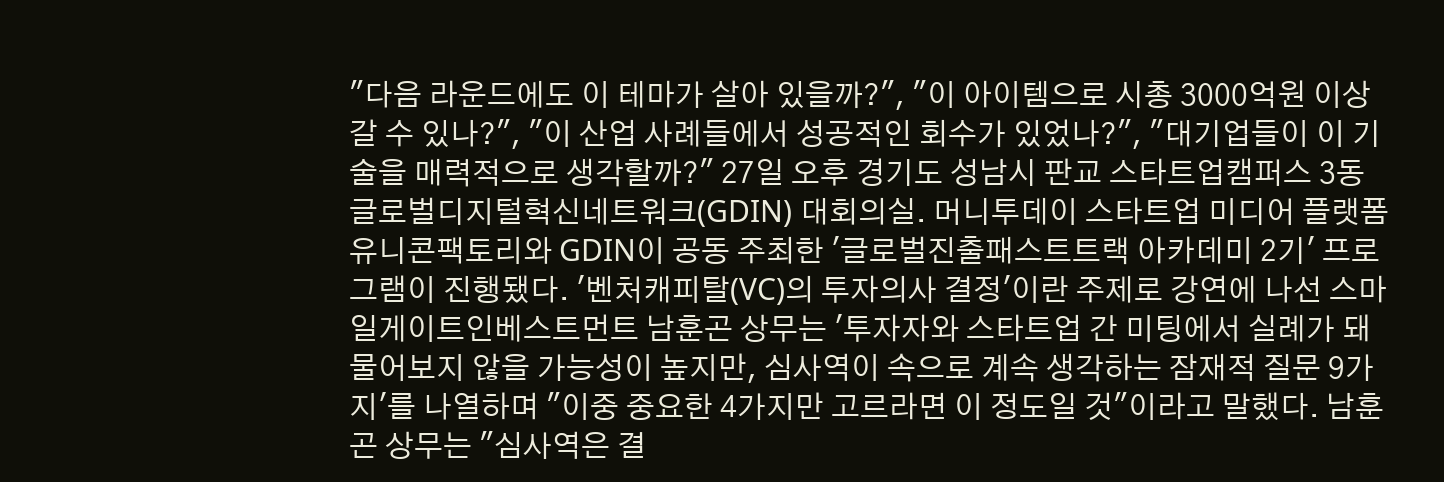"다음 라운드에도 이 테마가 살아 있을까?", "이 아이템으로 시총 3000억원 이상 갈 수 있나?", "이 산업 사례들에서 성공적인 회수가 있었나?", "대기업들이 이 기술을 매력적으로 생각할까?" 27일 오후 경기도 성남시 판교 스타트업캠퍼스 3동 글로벌디지털혁신네트워크(GDIN) 대회의실. 머니투데이 스타트업 미디어 플랫폼 유니콘팩토리와 GDIN이 공동 주최한 '글로벌진출패스트트랙 아카데미 2기' 프로그램이 진행됐다. '벤처캐피탈(VC)의 투자의사 결정'이란 주제로 강연에 나선 스마일게이트인베스트먼트 남훈곤 상무는 '투자자와 스타트업 간 미팅에서 실례가 돼 물어보지 않을 가능성이 높지만, 심사역이 속으로 계속 생각하는 잠재적 질문 9가지'를 나열하며 "이중 중요한 4가지만 고르라면 이 정도일 것"이라고 말했다. 남훈곤 상무는 "심사역은 결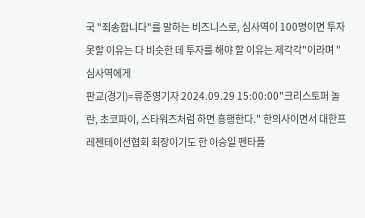국 "죄송합니다"를 말하는 비즈니스로, 심사역이 100명이면 투자 못할 이유는 다 비슷한 데 투자를 해야 할 이유는 제각각"이라며 "심사역에게
판교(경기)=류준영기자 2024.09.29 15:00:00"크리스토퍼 놀란, 초코파이, 스타워즈처럼 하면 흥행한다." 한의사이면서 대한프레젠테이션협회 회장이기도 한 이승일 펜타플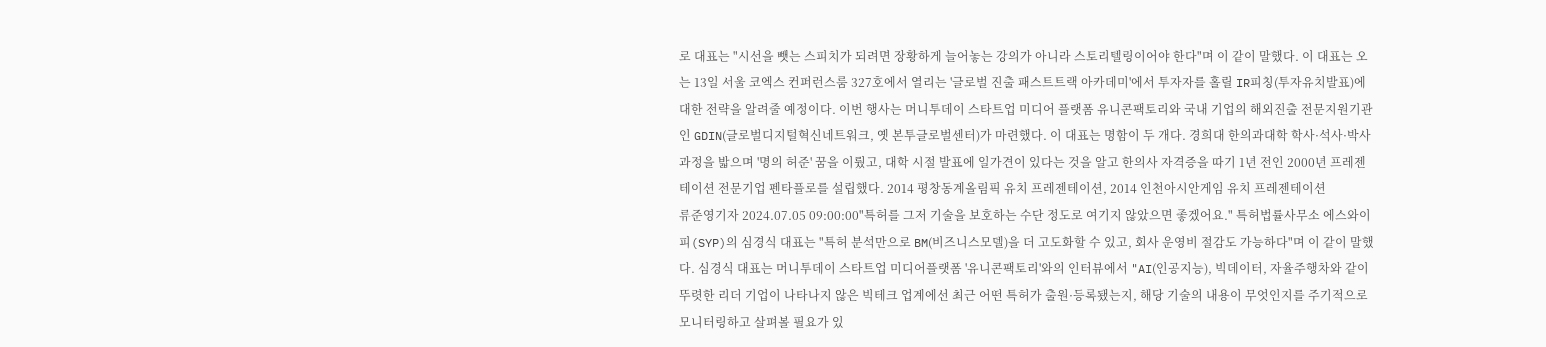로 대표는 "시선을 뺏는 스피치가 되려면 장황하게 늘어놓는 강의가 아니라 스토리텔링이어야 한다"며 이 같이 말했다. 이 대표는 오는 13일 서울 코엑스 컨퍼런스룸 327호에서 열리는 '글로벌 진출 패스트트랙 아카데미'에서 투자자를 홀릴 IR피칭(투자유치발표)에 대한 전략을 알려줄 예정이다. 이번 행사는 머니투데이 스타트업 미디어 플랫폼 유니콘팩토리와 국내 기업의 해외진출 전문지원기관인 GDIN(글로벌디지털혁신네트워크, 옛 본투글로벌센터)가 마련했다. 이 대표는 명함이 두 개다. 경희대 한의과대학 학사·석사·박사 과정을 밟으며 '명의 허준' 꿈을 이뤘고, 대학 시절 발표에 일가견이 있다는 것을 알고 한의사 자격증을 따기 1년 전인 2000년 프레젠테이션 전문기업 펜타플로를 설립했다. 2014 평창동계올림픽 유치 프레젠테이션, 2014 인천아시안게임 유치 프레젠테이션
류준영기자 2024.07.05 09:00:00"특허를 그저 기술을 보호하는 수단 정도로 여기지 않았으면 좋겠어요." 특허법률사무소 에스와이피(SYP)의 심경식 대표는 "특허 분석만으로 BM(비즈니스모델)을 더 고도화할 수 있고, 회사 운영비 절감도 가능하다"며 이 같이 말했다. 심경식 대표는 머니투데이 스타트업 미디어플랫폼 '유니콘팩토리'와의 인터뷰에서 "AI(인공지능), 빅데이터, 자율주행차와 같이 뚜렷한 리더 기업이 나타나지 않은 빅테크 업계에선 최근 어떤 특허가 출원·등록됐는지, 해당 기술의 내용이 무엇인지를 주기적으로 모니터링하고 살펴볼 필요가 있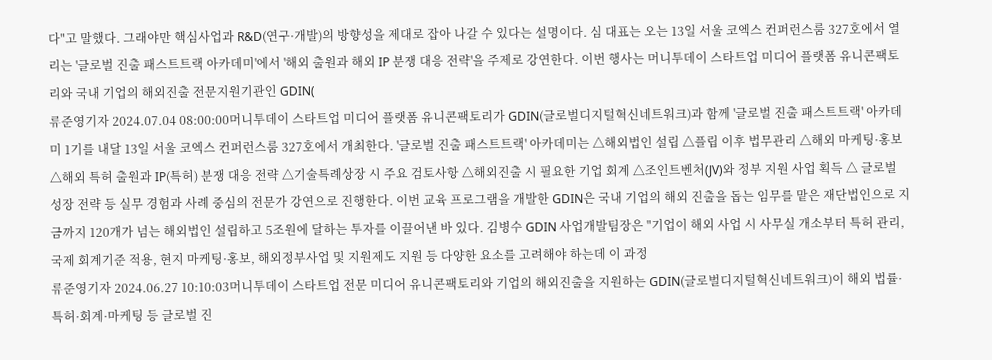다"고 말했다. 그래야만 핵심사업과 R&D(연구·개발)의 방향성을 제대로 잡아 나갈 수 있다는 설명이다. 심 대표는 오는 13일 서울 코엑스 컨퍼런스룸 327호에서 열리는 '글로벌 진출 패스트트랙 아카데미'에서 '해외 출원과 해외 IP 분쟁 대응 전략'을 주제로 강연한다. 이번 행사는 머니투데이 스타트업 미디어 플랫폼 유니콘팩토리와 국내 기업의 해외진출 전문지원기관인 GDIN(
류준영기자 2024.07.04 08:00:00머니투데이 스타트업 미디어 플랫폼 유니콘팩토리가 GDIN(글로벌디지털혁신네트워크)과 함께 '글로벌 진출 패스트트랙' 아카데미 1기를 내달 13일 서울 코엑스 컨퍼런스룸 327호에서 개최한다. '글로벌 진출 패스트트랙' 아카데미는 △해외법인 설립 △플립 이후 법무관리 △해외 마케팅·홍보 △해외 특허 출원과 IP(특허) 분쟁 대응 전략 △기술특례상장 시 주요 검토사항 △해외진출 시 필요한 기업 회계 △조인트벤처(JV)와 정부 지원 사업 획득 △ 글로벌 성장 전략 등 실무 경험과 사례 중심의 전문가 강연으로 진행한다. 이번 교육 프로그램을 개발한 GDIN은 국내 기업의 해외 진출을 돕는 임무를 맡은 재단법인으로 지금까지 120개가 넘는 해외법인 설립하고 5조원에 달하는 투자를 이끌어낸 바 있다. 김병수 GDIN 사업개발팀장은 "기업이 해외 사업 시 사무실 개소부터 특허 관리, 국제 회계기준 적용, 현지 마케팅·홍보, 해외정부사업 및 지원제도 지원 등 다양한 요소를 고려해야 하는데 이 과정
류준영기자 2024.06.27 10:10:03머니투데이 스타트업 전문 미디어 유니콘팩토리와 기업의 해외진출을 지원하는 GDIN(글로벌디지털혁신네트워크)이 해외 법률·특허·회계·마케팅 등 글로벌 진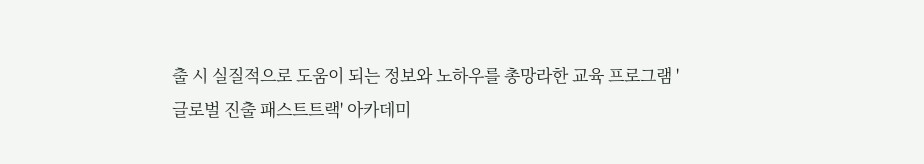출 시 실질적으로 도움이 되는 정보와 노하우를 총망라한 교육 프로그램 '글로벌 진출 패스트트랙' 아카데미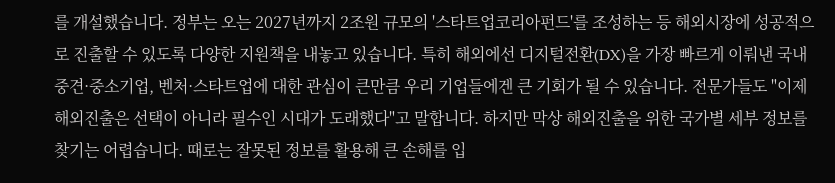를 개설했습니다. 정부는 오는 2027년까지 2조원 규모의 '스타트업코리아펀드'를 조성하는 등 해외시장에 성공적으로 진출할 수 있도록 다양한 지원책을 내놓고 있습니다. 특히 해외에선 디지털전환(DX)을 가장 빠르게 이뤄낸 국내 중견·중소기업, 벤처·스타트업에 대한 관심이 큰만큼 우리 기업들에겐 큰 기회가 될 수 있습니다. 전문가들도 "이제 해외진출은 선택이 아니라 필수인 시대가 도래했다"고 말합니다. 하지만 막상 해외진출을 위한 국가별 세부 정보를 찾기는 어렵습니다. 때로는 잘못된 정보를 활용해 큰 손해를 입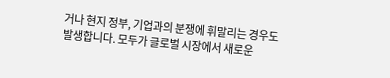거나 현지 정부, 기업과의 분쟁에 휘말리는 경우도 발생합니다. 모두가 글로벌 시장에서 새로운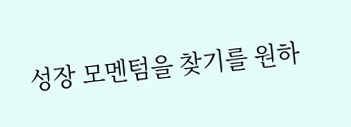성장 모멘텀을 찾기를 원하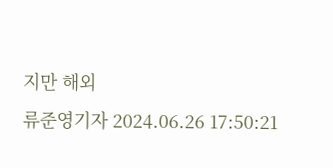지만 해외
류준영기자 2024.06.26 17:50:21